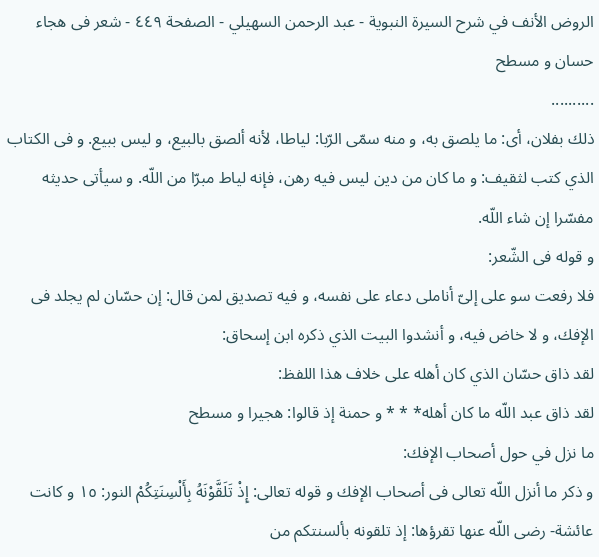الروض الأنف في شرح السيرة النبوية - عبد الرحمن السهيلي - الصفحة ٤٤٩ - شعر فى هجاء حسان و مسطح
..........
ذلك بفلان، أى: ما يلصق به، و منه سمّى الرّبا: لياطا، لأنه ألصق بالبيع، و ليس ببيع. و فى الكتاب الذي كتب لثقيف: و ما كان من دين ليس فيه رهن، فإنه لياط مبرّا من اللّه. و سيأتى حديثه مفسّرا إن شاء اللّه.
و قوله فى الشّعر:
فلا رفعت سو على إلىّ أناملى دعاء على نفسه، و فيه تصديق لمن قال: إن حسّان لم يجلد فى الإفك، و لا خاض فيه، و أنشدوا البيت الذي ذكره ابن إسحاق:
لقد ذاق حسّان الذي كان أهله على خلاف هذا اللفظ:
لقد ذاق عبد اللّه ما كان أهله* * * و حمنة إذ قالوا: هجيرا و مسطح
ما نزل في حول أصحاب الإفك:
و ذكر ما أنزل اللّه تعالى فى أصحاب الإفك و قوله تعالى: إِذْ تَلَقَّوْنَهُ بِأَلْسِنَتِكُمْ النور: ١٥ و كانت عائشة- رضى اللّه عنها تقرؤها: إذ تلقونه بألسنتكم من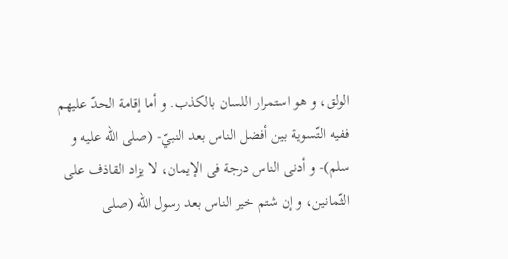الولق، و هو استمرار اللسان بالكذب. و أما إقامة الحدّ عليهم ففيه التّسوية بين أفضل الناس بعد النبيّ- (صلى الله عليه و سلم)- و أدنى الناس درجة فى الإيمان، لا يزاد القاذف على الثّمانين، و إن شتم خير الناس بعد رسول اللّه (صلى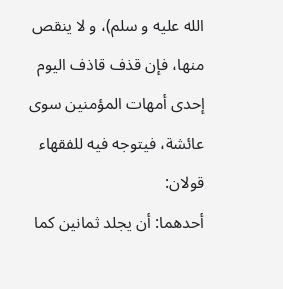الله عليه و سلم)، و لا ينقص منها، فإن قذف قاذف اليوم إحدى أمهات المؤمنين سوى عائشة، فيتوجه فيه للفقهاء قولان:
أحدهما: أن يجلد ثمانين كما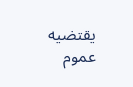يقتضيه عموم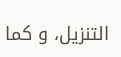التنزيل، و كما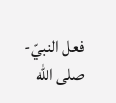فعل النبيّ- صلى اللّه